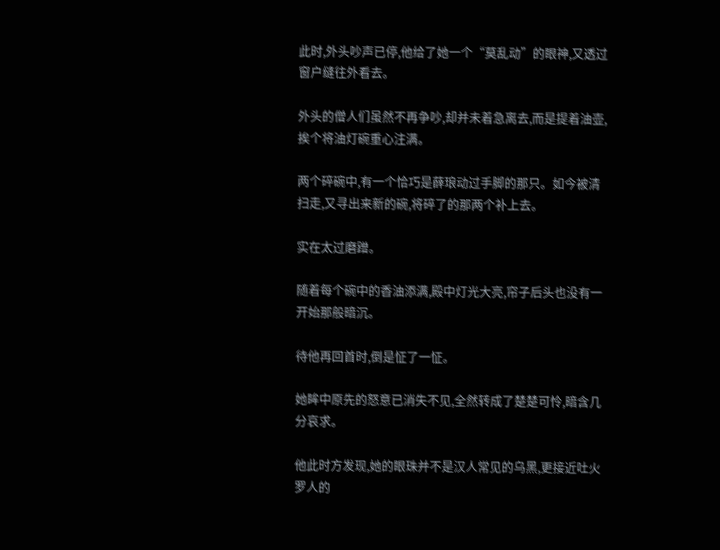此时,外头吵声已停,他给了她一个“莫乱动”的眼神,又透过窗户缝往外看去。

外头的僧人们虽然不再争吵,却并未着急离去,而是提着油壶,挨个将油灯碗重心注满。

两个碎碗中,有一个恰巧是薛琅动过手脚的那只。如今被清扫走,又寻出来新的碗,将碎了的那两个补上去。

实在太过磨蹭。

随着每个碗中的香油添满,殿中灯光大亮,帘子后头也没有一开始那般暗沉。

待他再回首时,倒是怔了一怔。

她眸中原先的怒意已消失不见,全然转成了楚楚可怜,暗含几分哀求。

他此时方发现,她的眼珠并不是汉人常见的乌黑,更接近吐火罗人的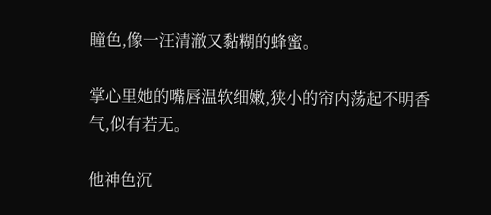瞳色,像一汪清澈又黏糊的蜂蜜。

掌心里她的嘴唇温软细嫩,狭小的帘内荡起不明香气,似有若无。

他神色沉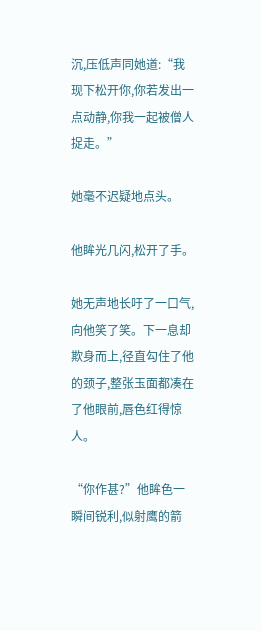沉,压低声同她道:“我现下松开你,你若发出一点动静,你我一起被僧人捉走。”

她毫不迟疑地点头。

他眸光几闪,松开了手。

她无声地长吁了一口气,向他笑了笑。下一息却欺身而上,径直勾住了他的颈子,整张玉面都凑在了他眼前,唇色红得惊人。

“你作甚?”他眸色一瞬间锐利,似射鹰的箭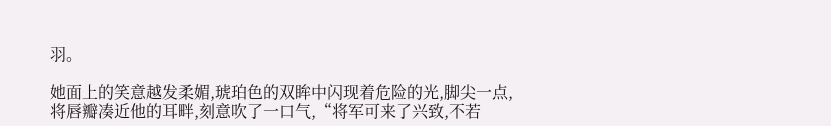羽。

她面上的笑意越发柔媚,琥珀色的双眸中闪现着危险的光,脚尖一点,将唇瓣凑近他的耳畔,刻意吹了一口气,“将军可来了兴致,不若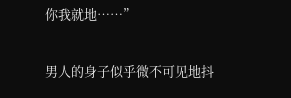你我就地……”

男人的身子似乎微不可见地抖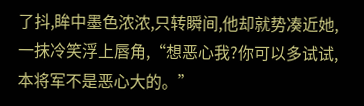了抖,眸中墨色浓浓,只转瞬间,他却就势凑近她,一抹冷笑浮上唇角,“想恶心我?你可以多试试,本将军不是恶心大的。”